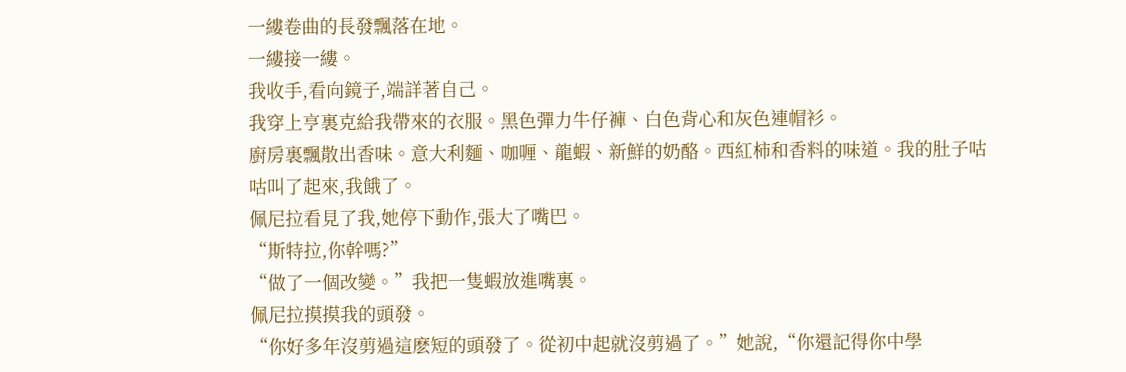一縷卷曲的長發飄落在地。
一縷接一縷。
我收手,看向鏡子,端詳著自己。
我穿上亨裏克給我帶來的衣服。黑色彈力牛仔褲、白色背心和灰色連帽衫。
廚房裏飄散出香味。意大利麵、咖喱、龍蝦、新鮮的奶酪。西紅柿和香料的味道。我的肚子咕咕叫了起來,我餓了。
佩尼拉看見了我,她停下動作,張大了嘴巴。
“斯特拉,你幹嗎?”
“做了一個改變。”我把一隻蝦放進嘴裏。
佩尼拉摸摸我的頭發。
“你好多年沒剪過這麽短的頭發了。從初中起就沒剪過了。”她說,“你還記得你中學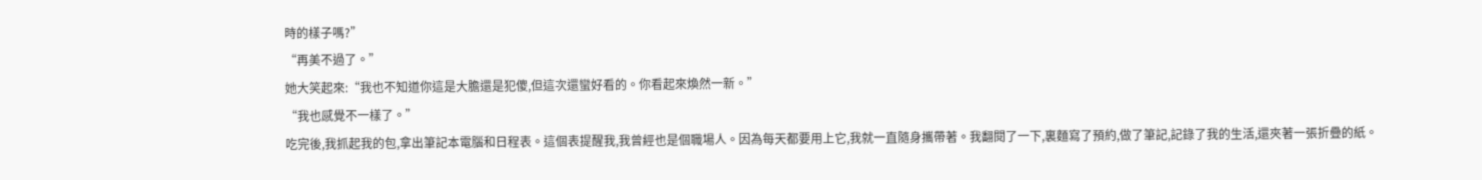時的樣子嗎?”
“再美不過了。”
她大笑起來:“我也不知道你這是大膽還是犯傻,但這次還蠻好看的。你看起來煥然一新。”
“我也感覺不一樣了。”
吃完後,我抓起我的包,拿出筆記本電腦和日程表。這個表提醒我,我曾經也是個職場人。因為每天都要用上它,我就一直隨身攜帶著。我翻閱了一下,裏麵寫了預約,做了筆記,記錄了我的生活,還夾著一張折疊的紙。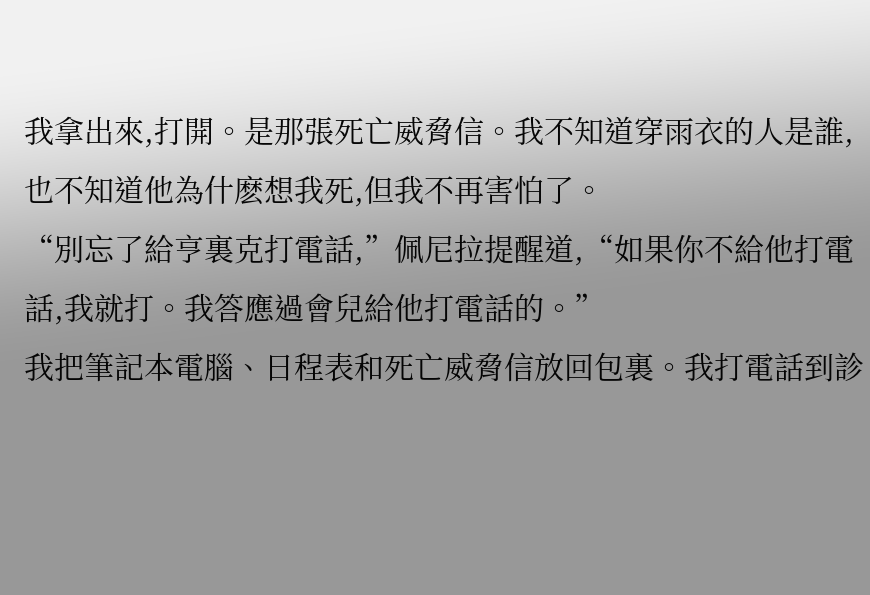我拿出來,打開。是那張死亡威脅信。我不知道穿雨衣的人是誰,也不知道他為什麽想我死,但我不再害怕了。
“別忘了給亨裏克打電話,”佩尼拉提醒道,“如果你不給他打電話,我就打。我答應過會兒給他打電話的。”
我把筆記本電腦、日程表和死亡威脅信放回包裏。我打電話到診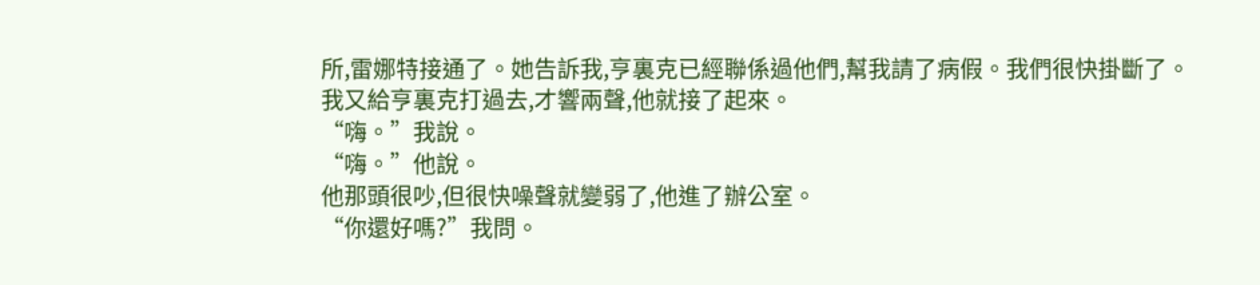所,雷娜特接通了。她告訴我,亨裏克已經聯係過他們,幫我請了病假。我們很快掛斷了。
我又給亨裏克打過去,才響兩聲,他就接了起來。
“嗨。”我說。
“嗨。”他說。
他那頭很吵,但很快噪聲就變弱了,他進了辦公室。
“你還好嗎?”我問。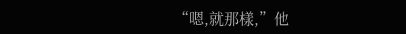“嗯,就那樣,”他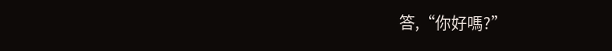答,“你好嗎?”